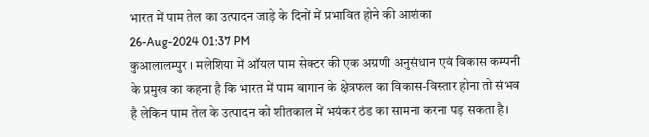भारत में पाम तेल का उत्पादन जाड़े के दिनों में प्रभावित होने की आशंका
26-Aug-2024 01:37 PM
कुआलालम्पुर । मलेशिया में ऑयल पाम सेक्टर की एक अग्रणी अनुसंधान एवं विकास कम्पनी के प्रमुख का कहना है कि भारत में पाम बागान के क्षेत्रफल का विकास-विस्तार होना तो संभव है लेकिन पाम तेल के उत्पादन को शीतकाल में भयंकर ठंड का सामना करना पड़ सकता है।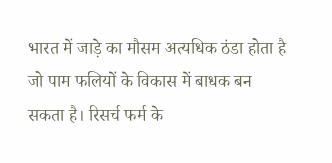भारत में जाड़े का मौसम अत्यधिक ठंडा होता है जो पाम फलियों के विकास में बाधक बन सकता है। रिसर्च फर्म के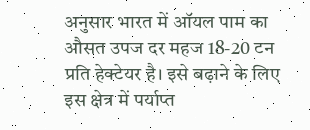अनुसार भारत में ऑयल पाम का औसत उपज दर महज 18-20 टन प्रति हेक्टेयर है। इसे बढ़ाने के लिए इस क्षेत्र में पर्याप्त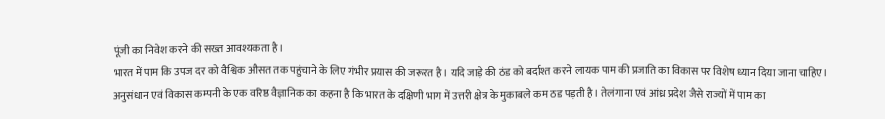पूंजी का निवेश करने की सख्त आवश्यकता है।
भारत में पाम कि उपज दर को वैश्विक औसत तक पहुंचाने के लिए गंभीर प्रयास की जरूरत है। यदि जाड़े की ठंड को बर्दाश्त करने लायक पाम की प्रजाति का विकास पर विशेष ध्यान दिया जाना चाहिए।
अनुसंधान एवं विकास कम्पनी के एक वरिष्ठ वैज्ञानिक का कहना है कि भारत के दक्षिणी भाग में उत्तरी क्षेत्र के मुकाबले कम ठड पड़ती है। तेलंगाना एवं आंध्र प्रदेश जैसे राज्यों में पाम का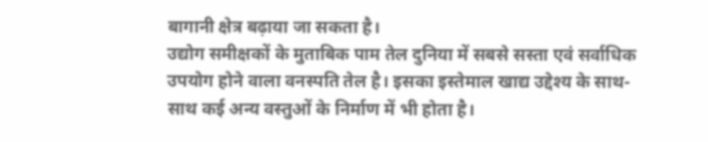बागानी क्षेत्र बढ़ाया जा सकता है।
उद्योग समीक्षकों के मुताबिक पाम तेल दुनिया में सबसे सस्ता एवं सर्वाधिक उपयोग होने वाला वनस्पति तेल है। इसका इस्तेमाल खाद्य उद्देश्य के साथ-साथ कई अन्य वस्तुओं के निर्माण में भी होता है।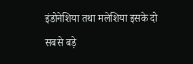इंडोनेशिया तथा मलेशिया इसके दो सबसे बड़े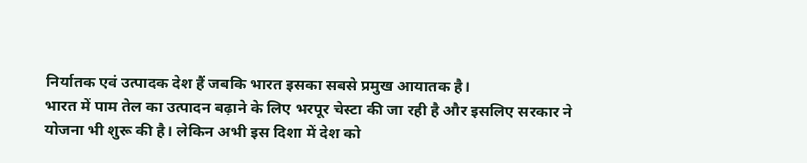निर्यातक एवं उत्पादक देश हैं जबकि भारत इसका सबसे प्रमुख आयातक है।
भारत में पाम तेल का उत्पादन बढ़ाने के लिए भरपूर चेस्टा की जा रही है और इसलिए सरकार ने योजना भी शुरू की है। लेकिन अभी इस दिशा में देश को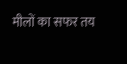मीलों का सफर तय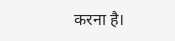करना है।